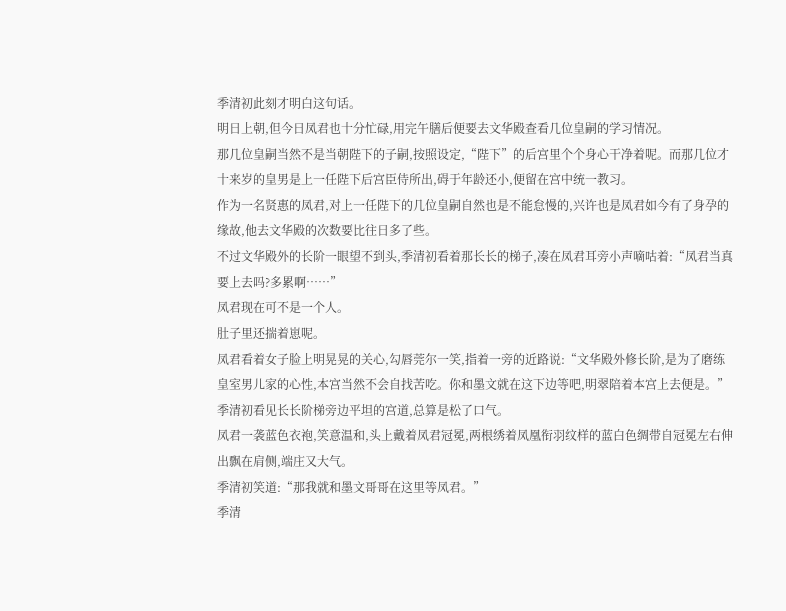季清初此刻才明白这句话。
明日上朝,但今日凤君也十分忙碌,用完午膳后便要去文华殿查看几位皇嗣的学习情况。
那几位皇嗣当然不是当朝陛下的子嗣,按照设定,“陛下”的后宫里个个身心干净着呢。而那几位才十来岁的皇男是上一任陛下后宫臣侍所出,碍于年龄还小,便留在宫中统一教习。
作为一名贤惠的凤君,对上一任陛下的几位皇嗣自然也是不能怠慢的,兴许也是凤君如今有了身孕的缘故,他去文华殿的次数要比往日多了些。
不过文华殿外的长阶一眼望不到头,季清初看着那长长的梯子,凑在凤君耳旁小声嘀咕着:“凤君当真要上去吗?多累啊……”
凤君现在可不是一个人。
肚子里还揣着崽呢。
凤君看着女子脸上明晃晃的关心,勾唇莞尔一笑,指着一旁的近路说:“文华殿外修长阶,是为了磨练皇室男儿家的心性,本宫当然不会自找苦吃。你和墨文就在这下边等吧,明翠陪着本宫上去便是。”
季清初看见长长阶梯旁边平坦的宫道,总算是松了口气。
凤君一袭蓝色衣袍,笑意温和,头上戴着凤君冠冕,两根绣着凤凰衔羽纹样的蓝白色绸带自冠冕左右伸出飘在肩侧,端庄又大气。
季清初笑道:“那我就和墨文哥哥在这里等凤君。”
季清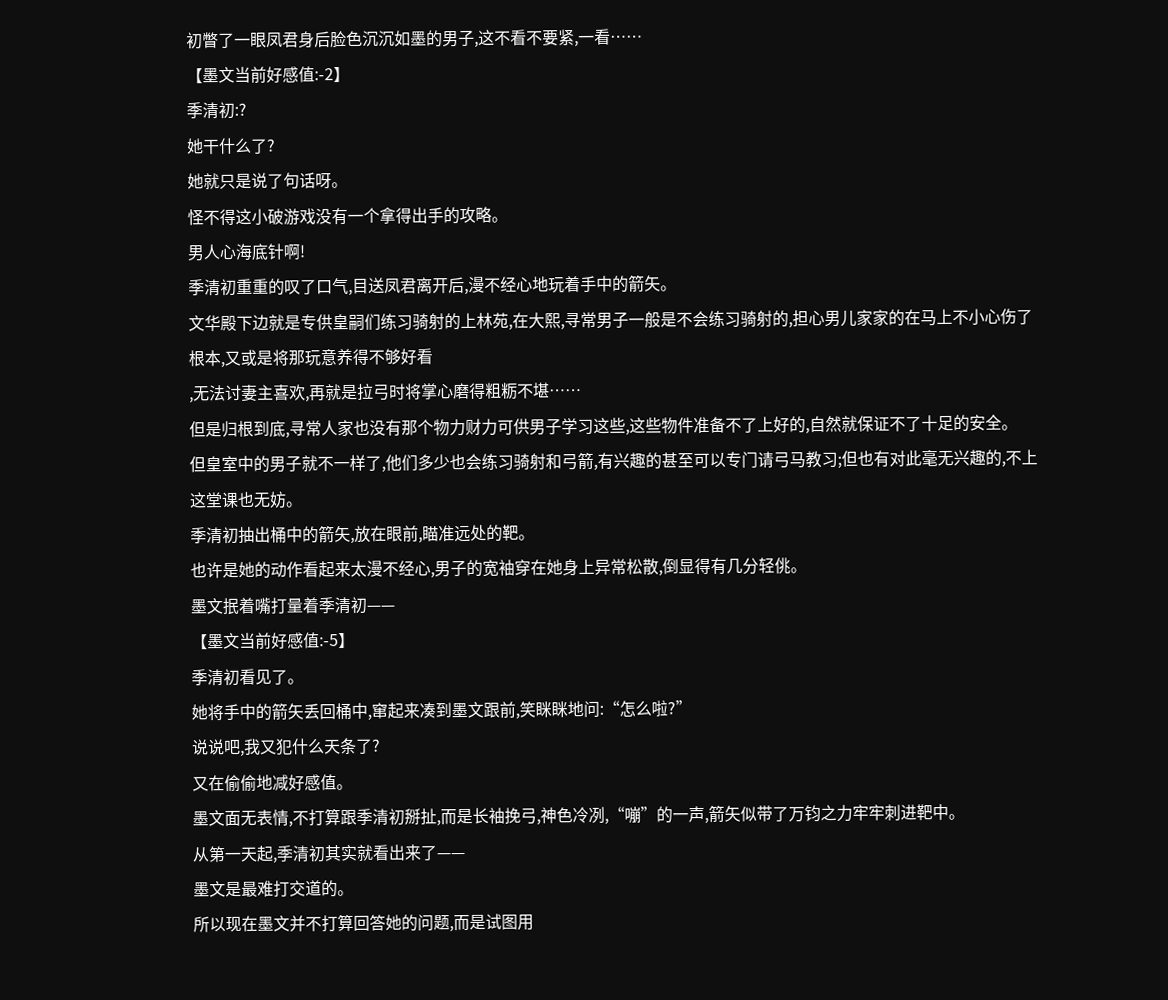初瞥了一眼凤君身后脸色沉沉如墨的男子,这不看不要紧,一看……
【墨文当前好感值:-2】
季清初:?
她干什么了?
她就只是说了句话呀。
怪不得这小破游戏没有一个拿得出手的攻略。
男人心海底针啊!
季清初重重的叹了口气,目送凤君离开后,漫不经心地玩着手中的箭矢。
文华殿下边就是专供皇嗣们练习骑射的上林苑,在大熙,寻常男子一般是不会练习骑射的,担心男儿家家的在马上不小心伤了根本,又或是将那玩意养得不够好看
,无法讨妻主喜欢,再就是拉弓时将掌心磨得粗粝不堪……
但是归根到底,寻常人家也没有那个物力财力可供男子学习这些,这些物件准备不了上好的,自然就保证不了十足的安全。
但皇室中的男子就不一样了,他们多少也会练习骑射和弓箭,有兴趣的甚至可以专门请弓马教习;但也有对此毫无兴趣的,不上这堂课也无妨。
季清初抽出桶中的箭矢,放在眼前,瞄准远处的靶。
也许是她的动作看起来太漫不经心,男子的宽袖穿在她身上异常松散,倒显得有几分轻佻。
墨文抿着嘴打量着季清初——
【墨文当前好感值:-5】
季清初看见了。
她将手中的箭矢丢回桶中,窜起来凑到墨文跟前,笑眯眯地问:“怎么啦?”
说说吧,我又犯什么天条了?
又在偷偷地减好感值。
墨文面无表情,不打算跟季清初掰扯,而是长袖挽弓,神色冷冽,“嘣”的一声,箭矢似带了万钧之力牢牢刺进靶中。
从第一天起,季清初其实就看出来了——
墨文是最难打交道的。
所以现在墨文并不打算回答她的问题,而是试图用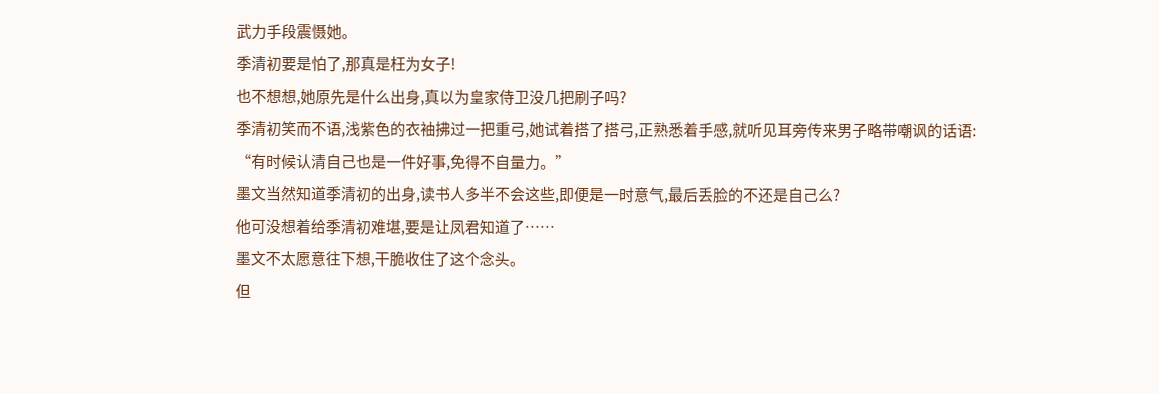武力手段震慑她。
季清初要是怕了,那真是枉为女子!
也不想想,她原先是什么出身,真以为皇家侍卫没几把刷子吗?
季清初笑而不语,浅紫色的衣袖拂过一把重弓,她试着搭了搭弓,正熟悉着手感,就听见耳旁传来男子略带嘲讽的话语:
“有时候认清自己也是一件好事,免得不自量力。”
墨文当然知道季清初的出身,读书人多半不会这些,即便是一时意气,最后丢脸的不还是自己么?
他可没想着给季清初难堪,要是让凤君知道了……
墨文不太愿意往下想,干脆收住了这个念头。
但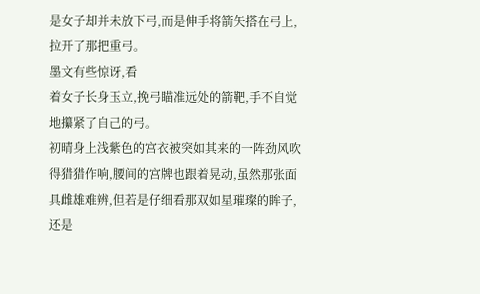是女子却并未放下弓,而是伸手将箭矢搭在弓上,拉开了那把重弓。
墨文有些惊讶,看
着女子长身玉立,挽弓瞄准远处的箭靶,手不自觉地攥紧了自己的弓。
初晴身上浅紫色的宫衣被突如其来的一阵劲风吹得猎猎作响,腰间的宫牌也跟着晃动,虽然那张面具雌雄难辨,但若是仔细看那双如星璀璨的眸子,还是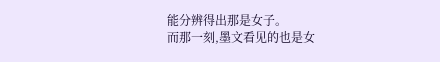能分辨得出那是女子。
而那一刻,墨文看见的也是女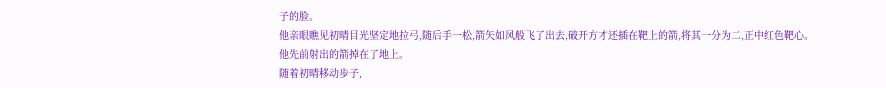子的脸。
他亲眼瞧见初晴目光坚定地拉弓,随后手一松,箭矢如风般飞了出去,破开方才还插在靶上的箭,将其一分为二,正中红色靶心。
他先前射出的箭掉在了地上。
随着初晴移动步子,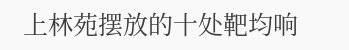上林苑摆放的十处靶均响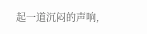起一道沉闷的声响,